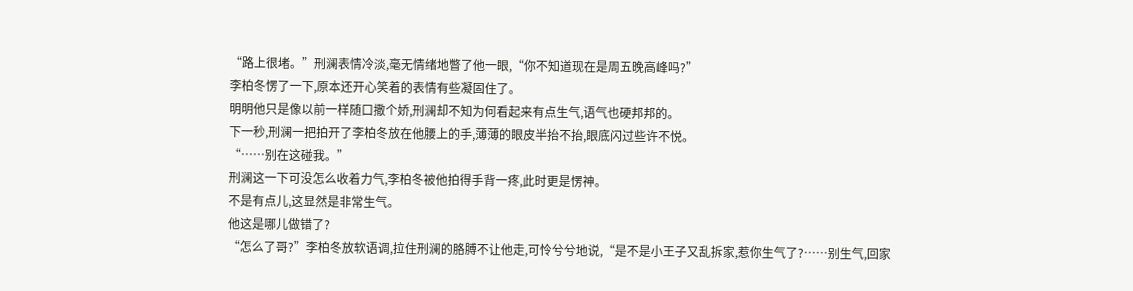“路上很堵。”刑澜表情冷淡,毫无情绪地瞥了他一眼,“你不知道现在是周五晚高峰吗?”
李柏冬愣了一下,原本还开心笑着的表情有些凝固住了。
明明他只是像以前一样随口撒个娇,刑澜却不知为何看起来有点生气,语气也硬邦邦的。
下一秒,刑澜一把拍开了李柏冬放在他腰上的手,薄薄的眼皮半抬不抬,眼底闪过些许不悦。
“……别在这碰我。”
刑澜这一下可没怎么收着力气,李柏冬被他拍得手背一疼,此时更是愣神。
不是有点儿,这显然是非常生气。
他这是哪儿做错了?
“怎么了哥?”李柏冬放软语调,拉住刑澜的胳膊不让他走,可怜兮兮地说,“是不是小王子又乱拆家,惹你生气了?……别生气,回家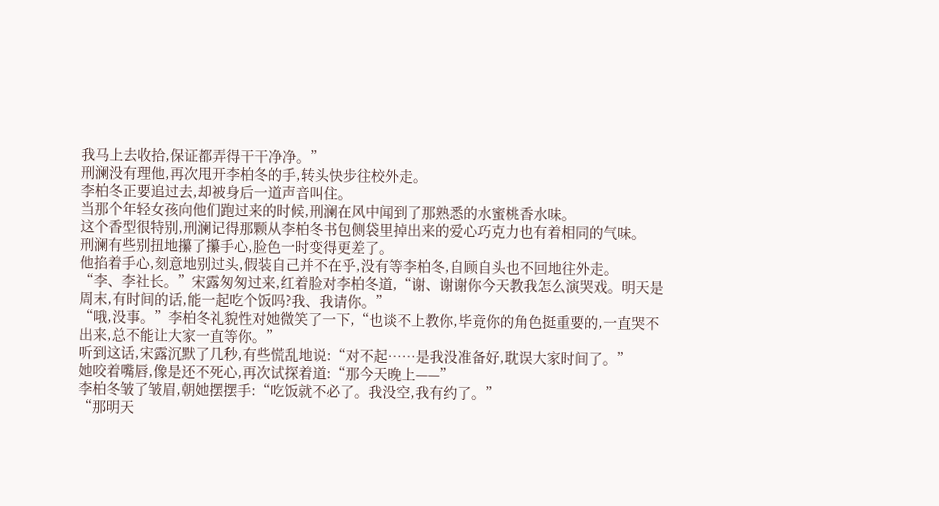我马上去收拾,保证都弄得干干净净。”
刑澜没有理他,再次甩开李柏冬的手,转头快步往校外走。
李柏冬正要追过去,却被身后一道声音叫住。
当那个年轻女孩向他们跑过来的时候,刑澜在风中闻到了那熟悉的水蜜桃香水味。
这个香型很特别,刑澜记得那颗从李柏冬书包侧袋里掉出来的爱心巧克力也有着相同的气味。
刑澜有些别扭地攥了攥手心,脸色一时变得更差了。
他掐着手心,刻意地别过头,假装自己并不在乎,没有等李柏冬,自顾自头也不回地往外走。
“李、李社长。”宋露匆匆过来,红着脸对李柏冬道,“谢、谢谢你今天教我怎么演哭戏。明天是周末,有时间的话,能一起吃个饭吗?我、我请你。”
“哦,没事。”李柏冬礼貌性对她微笑了一下,“也谈不上教你,毕竟你的角色挺重要的,一直哭不出来,总不能让大家一直等你。”
听到这话,宋露沉默了几秒,有些慌乱地说:“对不起……是我没准备好,耽误大家时间了。”
她咬着嘴唇,像是还不死心,再次试探着道:“那今天晚上——”
李柏冬皱了皱眉,朝她摆摆手:“吃饭就不必了。我没空,我有约了。”
“那明天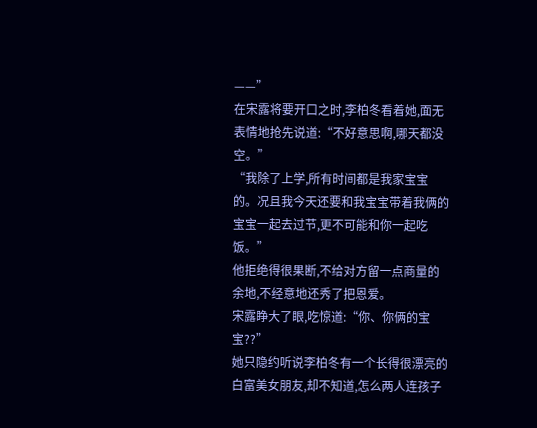——”
在宋露将要开口之时,李柏冬看着她,面无表情地抢先说道:“不好意思啊,哪天都没空。”
“我除了上学,所有时间都是我家宝宝的。况且我今天还要和我宝宝带着我俩的宝宝一起去过节,更不可能和你一起吃饭。”
他拒绝得很果断,不给对方留一点商量的余地,不经意地还秀了把恩爱。
宋露睁大了眼,吃惊道:“你、你俩的宝宝??”
她只隐约听说李柏冬有一个长得很漂亮的白富美女朋友,却不知道,怎么两人连孩子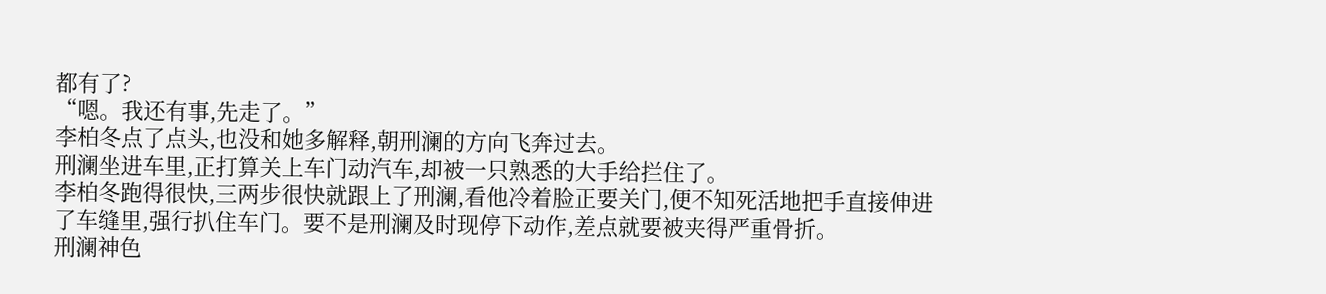都有了?
“嗯。我还有事,先走了。”
李柏冬点了点头,也没和她多解释,朝刑澜的方向飞奔过去。
刑澜坐进车里,正打算关上车门动汽车,却被一只熟悉的大手给拦住了。
李柏冬跑得很快,三两步很快就跟上了刑澜,看他冷着脸正要关门,便不知死活地把手直接伸进了车缝里,强行扒住车门。要不是刑澜及时现停下动作,差点就要被夹得严重骨折。
刑澜神色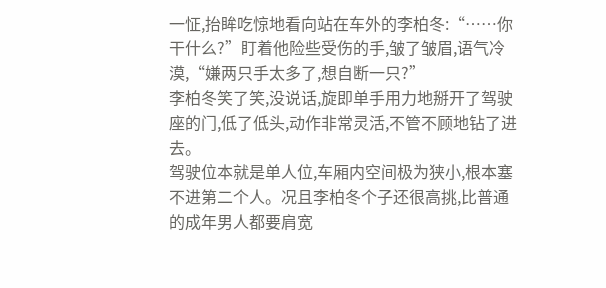一怔,抬眸吃惊地看向站在车外的李柏冬:“……你干什么?”盯着他险些受伤的手,皱了皱眉,语气冷漠,“嫌两只手太多了,想自断一只?”
李柏冬笑了笑,没说话,旋即单手用力地掰开了驾驶座的门,低了低头,动作非常灵活,不管不顾地钻了进去。
驾驶位本就是单人位,车厢内空间极为狭小,根本塞不进第二个人。况且李柏冬个子还很高挑,比普通的成年男人都要肩宽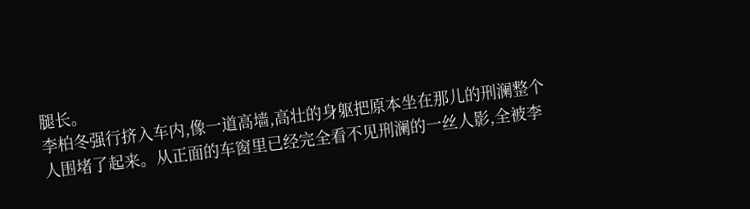腿长。
李柏冬强行挤入车内,像一道高墙,高壮的身躯把原本坐在那儿的刑澜整个人围堵了起来。从正面的车窗里已经完全看不见刑澜的一丝人影,全被李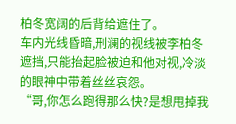柏冬宽阔的后背给遮住了。
车内光线昏暗,刑澜的视线被李柏冬遮挡,只能抬起脸被迫和他对视,冷淡的眼神中带着丝丝哀怨。
“哥,你怎么跑得那么快?是想甩掉我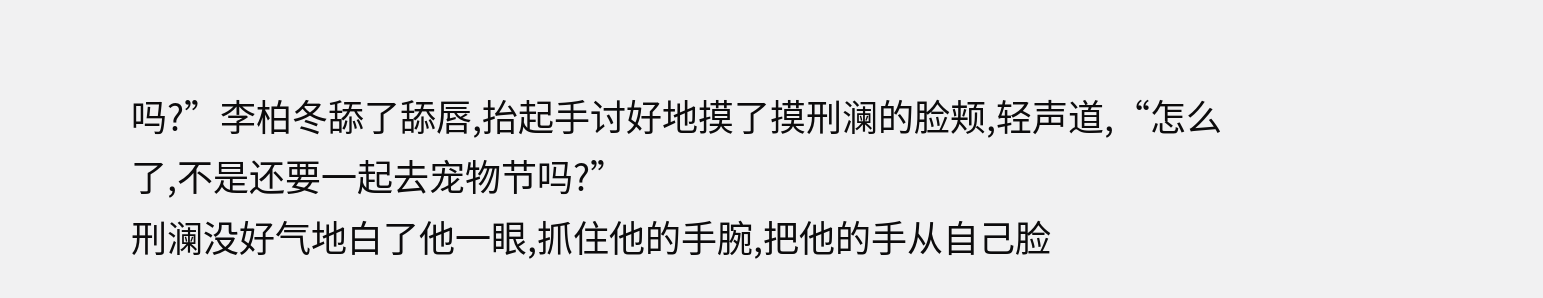吗?”李柏冬舔了舔唇,抬起手讨好地摸了摸刑澜的脸颊,轻声道,“怎么了,不是还要一起去宠物节吗?”
刑澜没好气地白了他一眼,抓住他的手腕,把他的手从自己脸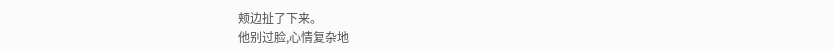颊边扯了下来。
他别过脸,心情复杂地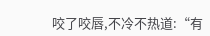咬了咬唇,不冷不热道:“有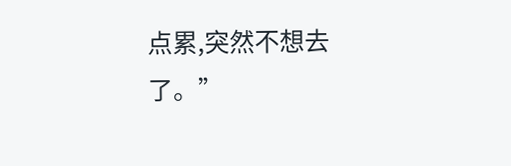点累,突然不想去了。”